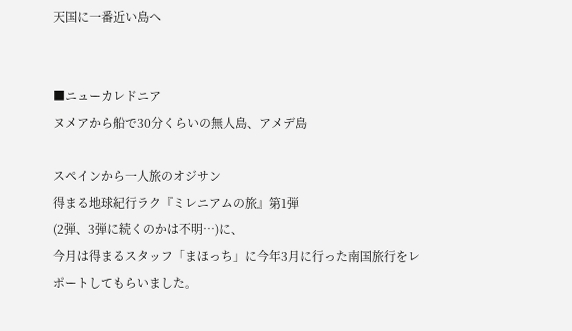天国に一番近い島へ


■ニューカレドニア
ヌメアから船で30分くらいの無人島、アメデ島

スペインから一人旅のオジサン
得まる地球紀行ラク『ミレニアムの旅』第1弾
(2弾、3弾に続くのかは不明…)に、
今月は得まるスタッフ「まほっち」に今年3月に行った南国旅行をレポートしてもらいました。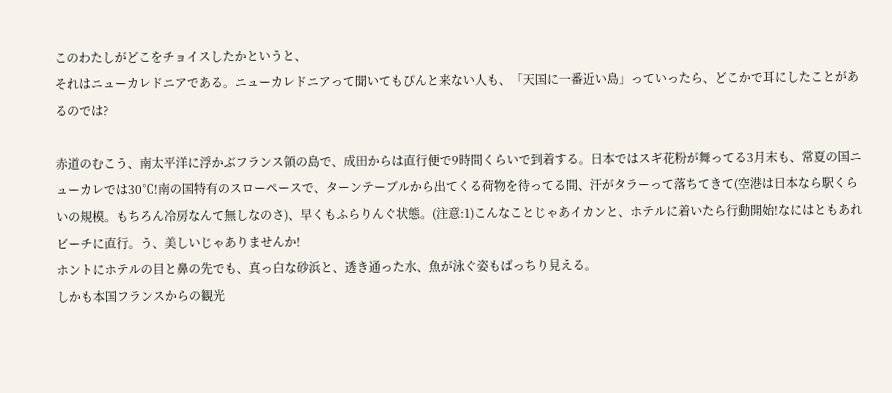このわたしがどこをチョイスしたかというと、
それはニューカレドニアである。ニューカレドニアって聞いてもぴんと来ない人も、「天国に一番近い島」っていったら、どこかで耳にしたことがあるのでは?

赤道のむこう、南太平洋に浮かぶフランス領の島で、成田からは直行便で9時間くらいで到着する。日本ではスギ花粉が舞ってる3月末も、常夏の国ニューカレでは30℃!南の国特有のスローペースで、ターンテーブルから出てくる荷物を待ってる間、汗がタラーって落ちてきて(空港は日本なら駅くらいの規模。もちろん冷房なんて無しなのさ)、早くもふらりんぐ状態。(注意:1)こんなことじゃあイカンと、ホテルに着いたら行動開始!なにはともあれビーチに直行。う、美しいじゃありませんか!
ホントにホテルの目と鼻の先でも、真っ白な砂浜と、透き通った水、魚が泳ぐ姿もばっちり見える。
しかも本国フランスからの観光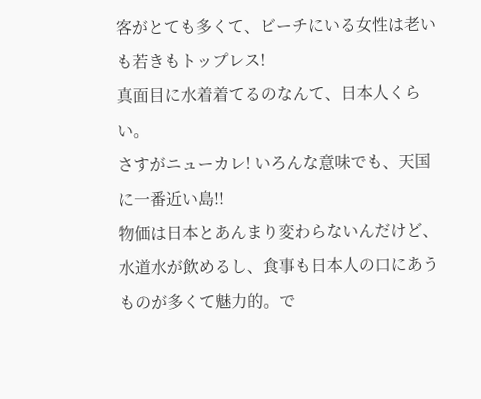客がとても多くて、ビーチにいる女性は老いも若きもトップレス!
真面目に水着着てるのなんて、日本人くらい。
さすがニューカレ! いろんな意味でも、天国に一番近い島!!
物価は日本とあんまり変わらないんだけど、水道水が飲めるし、食事も日本人の口にあうものが多くて魅力的。で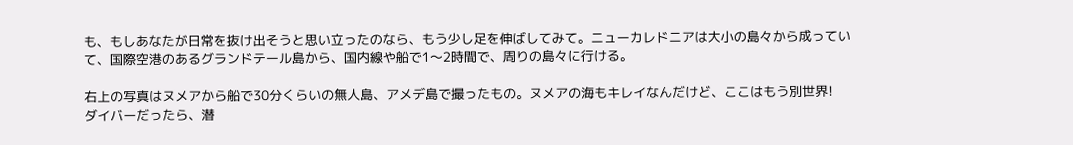も、もしあなたが日常を抜け出そうと思い立ったのなら、もう少し足を伸ばしてみて。ニューカレドニアは大小の島々から成っていて、国際空港のあるグランドテール島から、国内線や船で1〜2時間で、周りの島々に行ける。

右上の写真はヌメアから船で30分くらいの無人島、アメデ島で撮ったもの。ヌメアの海もキレイなんだけど、ここはもう別世界!
ダイバーだったら、潜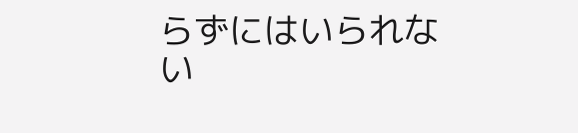らずにはいられない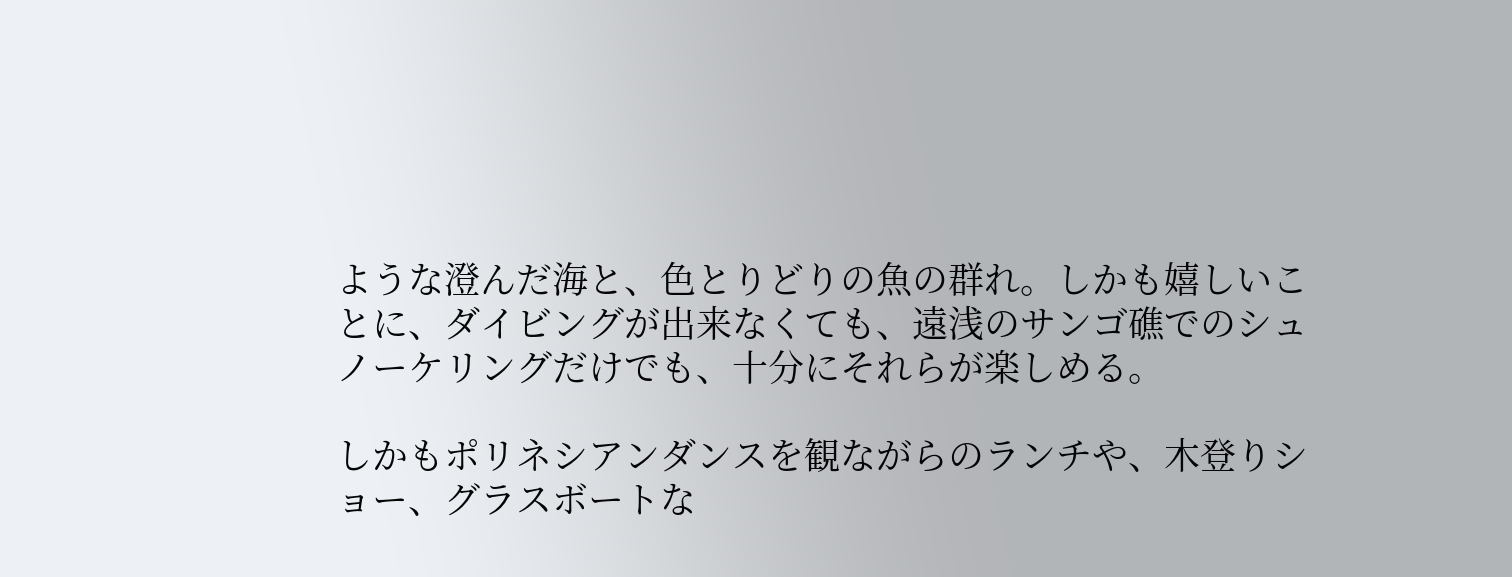ような澄んだ海と、色とりどりの魚の群れ。しかも嬉しいことに、ダイビングが出来なくても、遠浅のサンゴ礁でのシュノーケリングだけでも、十分にそれらが楽しめる。

しかもポリネシアンダンスを観ながらのランチや、木登りショー、グラスボートな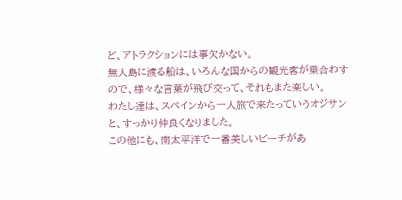ど、アトラクションには事欠かない。
無人島に渡る船は、いろんな国からの観光客が乗合わすので、様々な言葉が飛び交って、それもまた楽しい。
わたし達は、スペインから一人旅で来たっていうオジサンと、すっかり仲良くなりました。
この他にも、南太平洋で一番美しいビーチがあ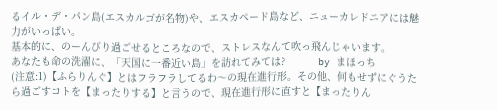るイル・デ・パン島(エスカルゴが名物)や、エスカペード島など、ニューカレドニアには魅力がいっぱい。
基本的に、のーんびり過ごせるところなので、ストレスなんて吹っ飛んじゃいます。
あなたも命の洗濯に、「天国に一番近い島」を訪れてみては?           by まほっち
(注意:1)【ふらりんぐ】とはフラフラしてるわ〜の現在進行形。その他、何もせずにぐうたら過ごすコトを【まったりする】と言うので、現在進行形に直すと【まったりん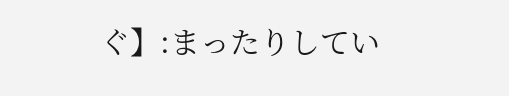ぐ】:まったりしてい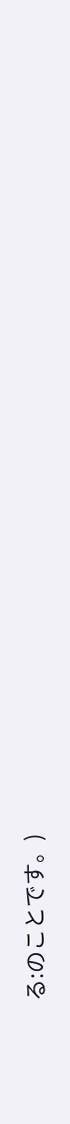る:のことです。)